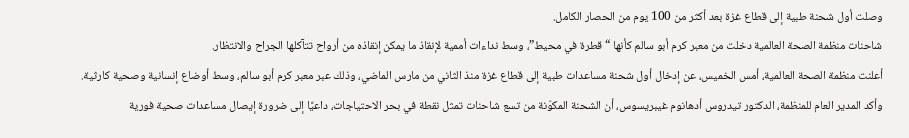وصلت أول شحنة طبية إلى قطاع غزة بعد أكثر من 100 يوم من الحصار الكامل.
شاحنات منظمة الصحة العالمية دخلت من معبر كرم أبو سالم كأنها “قطرة في محيط”، وسط نداءات أممية لإنقاذ ما يمكن إنقاذه من أرواح تتآكلها الجراح والانتظار.
أعلنت منظمة الصحة العالمية، أمس الخميس، عن إدخال أول شحنة مساعدات طبية إلى قطاع غزة منذ الثاني من مارس الماضي، وذلك عبر معبر كرم أبو سالم، وسط أوضاع إنسانية وصحية كارثية.
وأكد المدير العام للمنظمة، الدكتور تيدروس أدهانوم غيبريسوس، أن الشحنة المكوّنة من تسع شاحنات تمثل نقطة في بحر الاحتياجات، داعيًا إلى ضرورة إيصال مساعدات صحية فورية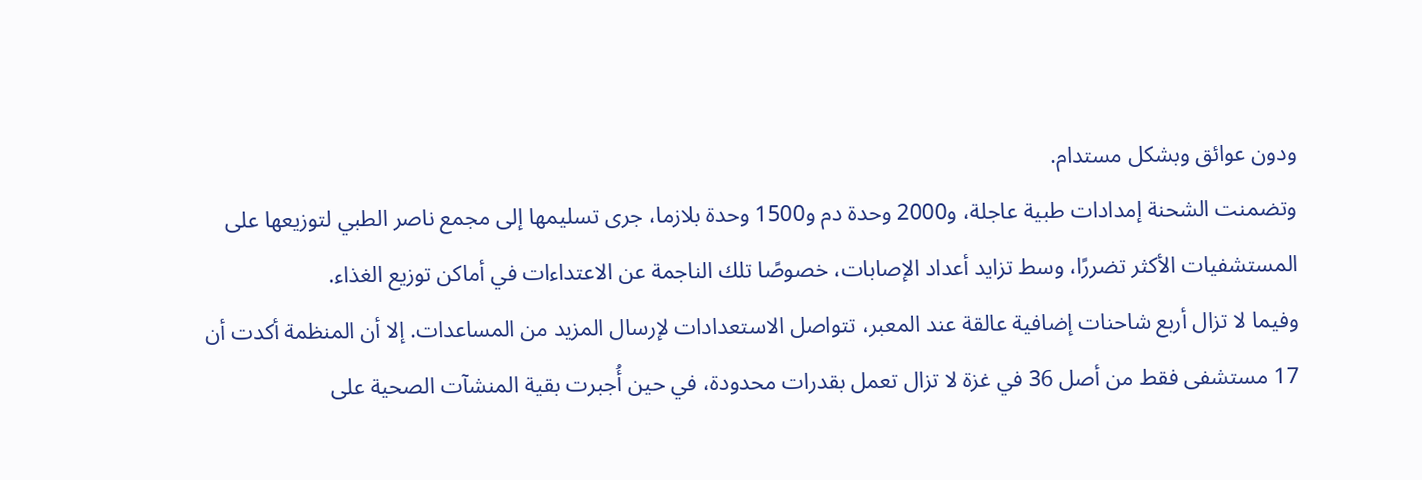ودون عوائق وبشكل مستدام.
وتضمنت الشحنة إمدادات طبية عاجلة، و2000 وحدة دم و1500 وحدة بلازما، جرى تسليمها إلى مجمع ناصر الطبي لتوزيعها على المستشفيات الأكثر تضررًا، وسط تزايد أعداد الإصابات، خصوصًا تلك الناجمة عن الاعتداءات في أماكن توزيع الغذاء.
وفيما لا تزال أربع شاحنات إضافية عالقة عند المعبر، تتواصل الاستعدادات لإرسال المزيد من المساعدات. إلا أن المنظمة أكدت أن 17 مستشفى فقط من أصل 36 في غزة لا تزال تعمل بقدرات محدودة، في حين أُجبرت بقية المنشآت الصحية على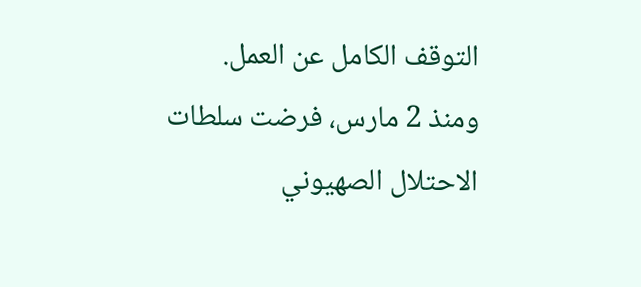التوقف الكامل عن العمل.
ومنذ 2 مارس، فرضت سلطات الاحتلال الصهيوني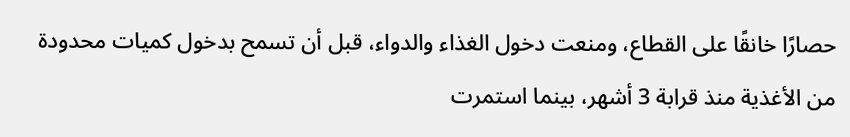حصارًا خانقًا على القطاع، ومنعت دخول الغذاء والدواء، قبل أن تسمح بدخول كميات محدودة من الأغذية منذ قرابة 3 أشهر، بينما استمرت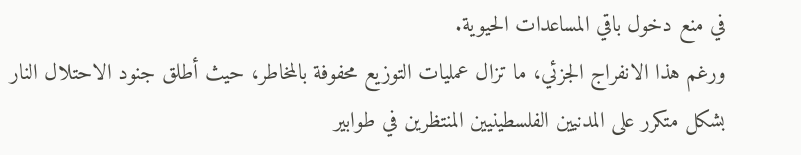في منع دخول باقي المساعدات الحيوية.
ورغم هذا الانفراج الجزئي، ما تزال عمليات التوزيع محفوفة بالمخاطر، حيث أطلق جنود الاحتلال النار بشكل متكرر على المدنيين الفلسطينيين المنتظرين في طوابير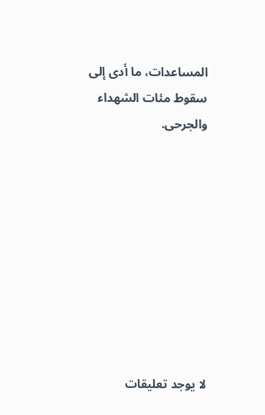المساعدات، ما أدى إلى سقوط مئات الشهداء والجرحى.









لا يوجد تعليقات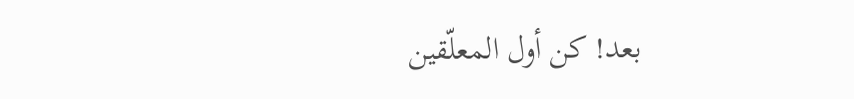بعد! كن أول المعلّقين